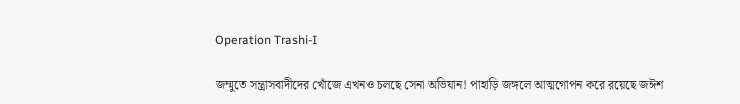Operation Trashi-I

জম্মুতে সন্ত্রাসবাদীদের খোঁজে এখনও চলছে সেনা অভিযান! পাহাড়ি জঙ্গলে আত্মগোপন করে রয়েছে জঈশ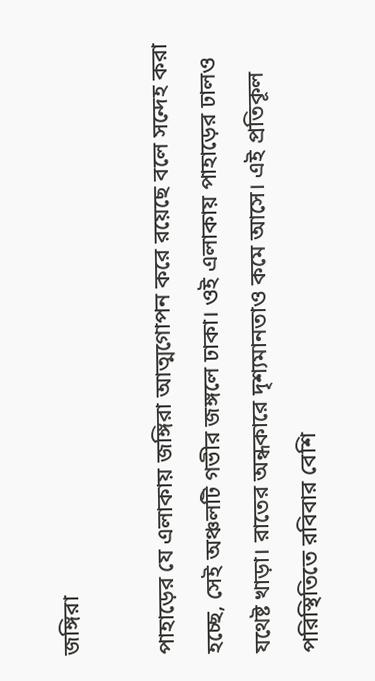জঙ্গিরা

পাহাড়ের যে এলাকায় জঙ্গিরা আত্মগোপন করে রয়েছে বলে সন্দেহ করা হচ্ছে, সেই অঞ্চলটি গভীর জঙ্গলে ঢাকা। ওই এলাকায় পাহাড়ের ঢালও যথেষ্ট খাড়া। রাতের অন্ধকারে দৃশ্যমানতাও কমে আসে। এই প্রতিকূল পরিস্থিতিতে রবিবার বেশি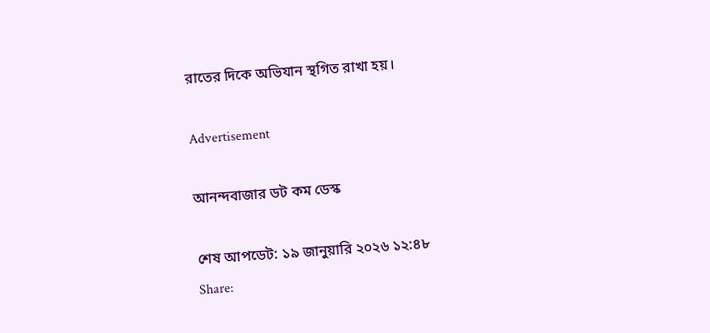রাতের দিকে অভিযান স্থগিত রাখা হয়।

Advertisement

আনন্দবাজার ডট কম ডেস্ক

শেষ আপডেট: ১৯ জানুয়ারি ২০২৬ ১২:৪৮
Share: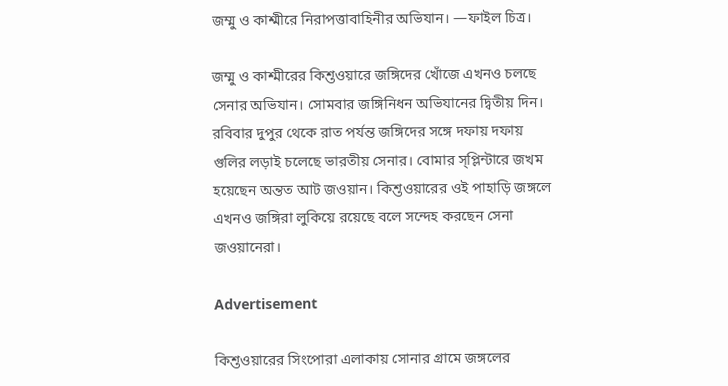জম্মু ও কাশ্মীরে নিরাপত্তাবাহিনীর অভিযান। —ফাইল চিত্র।

জম্মু ও কাশ্মীরের কিশ্তওয়ারে জঙ্গিদের খোঁজে এখনও চলছে সেনার অভিযান। সোমবার জঙ্গিনিধন অভিযানের দ্বিতীয় দিন। রবিবার দুপুর থেকে রাত পর্যন্ত জঙ্গিদের সঙ্গে দফায় দফায় গুলির লড়াই চলেছে ভারতীয় সেনার। বোমার স্‌প্লিন্টারে জখম হয়েছেন অন্তত আট জওয়ান। কিশ্তওয়ারের ওই পাহাড়ি জঙ্গলে এখনও জঙ্গিরা লুকিয়ে রয়েছে বলে সন্দেহ করছেন সেনা জওয়ানেরা।

Advertisement

কিশ্তওয়ারের সিংপোরা এলাকায় সোনার গ্রামে জঙ্গলের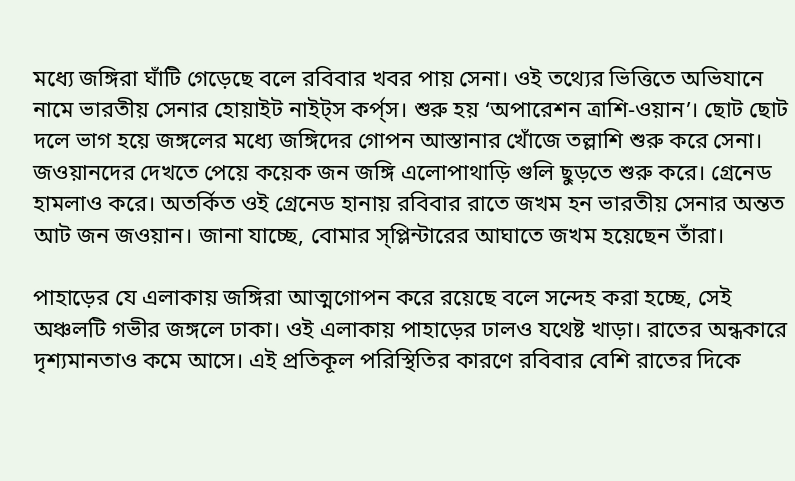মধ্যে জঙ্গিরা ঘাঁটি গেড়েছে বলে রবিবার খবর পায় সেনা। ওই তথ্যের ভিত্তিতে অভিযানে নামে ভারতীয় সেনার হোয়াইট নাইট্‌স কর্প্‌স। শুরু হয় ‘অপারেশন ত্রাশি-ওয়ান’। ছোট ছোট দলে ভাগ হয়ে জঙ্গলের মধ্যে জঙ্গিদের গোপন আস্তানার খোঁজে তল্লাশি শুরু করে সেনা। জওয়ানদের দেখতে পেয়ে কয়েক জন জঙ্গি এলোপাথাড়ি গুলি ছুড়তে শুরু করে। গ্রেনেড হামলাও করে। অতর্কিত ওই গ্রেনেড হানায় রবিবার রাতে জখম হন ভারতীয় সেনার অন্তত আট জন জওয়ান। জানা যাচ্ছে, বোমার স্‌প্লিন্টারের আঘাতে জখম হয়েছেন তাঁরা।

পাহাড়ের যে এলাকায় জঙ্গিরা আত্মগোপন করে রয়েছে বলে সন্দেহ করা হচ্ছে, সেই অঞ্চলটি গভীর জঙ্গলে ঢাকা। ওই এলাকায় পাহাড়ের ঢালও যথেষ্ট খাড়া। রাতের অন্ধকারে দৃশ্যমানতাও কমে আসে। এই প্রতিকূল পরিস্থিতির কারণে রবিবার বেশি রাতের দিকে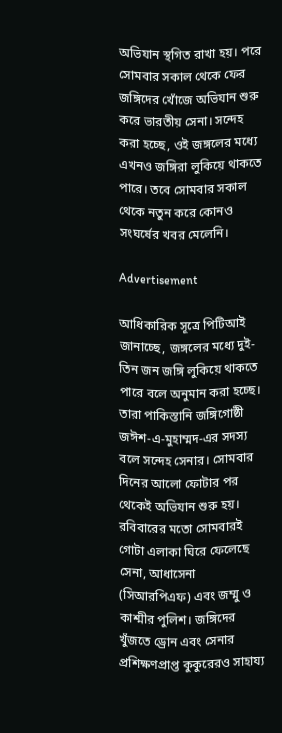অভিযান স্থগিত রাখা হয়। পরে সোমবার সকাল থেকে ফের জঙ্গিদের খোঁজে অভিযান শুরু করে ভারতীয় সেনা। সন্দেহ করা হচ্ছে, ওই জঙ্গলের মধ্যে এখনও জঙ্গিরা লুকিয়ে থাকতে পারে। তবে সোমবার সকাল থেকে নতুন করে কোনও সংঘর্ষের খবর মেলেনি।

Advertisement

আধিকারিক সূত্রে পিটিআই জানাচ্ছে, জঙ্গলের মধ্যে দুই-তিন জন জঙ্গি লুকিয়ে থাকতে পারে বলে অনুমান করা হচ্ছে। তারা পাকিস্তানি জঙ্গিগোষ্ঠী জঈশ-এ-মুহাম্মদ-এর সদস্য বলে সন্দেহ সেনার। সোমবার দিনের আলো ফোটার পর থেকেই অভিযান শুরু হয়। রবিবারের মতো সোমবারই গোটা এলাকা ঘিরে ফেলেছে সেনা, আধাসেনা (সিআরপিএফ) এবং জম্মু ও কাশ্মীর পুলিশ। জঙ্গিদের খুঁজতে ড্রোন এবং সেনার প্রশিক্ষণপ্রাপ্ত কুকুরেরও সাহায্য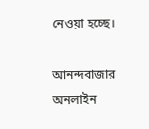নেওয়া হচ্ছে।

আনন্দবাজার অনলাইন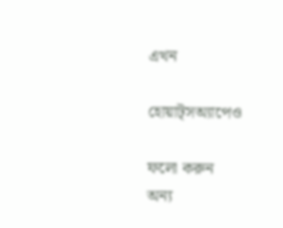এখন

হোয়াট্‌সঅ্যাপেও

ফলো করুন
অন্য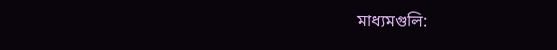মাধ্যমগুলি: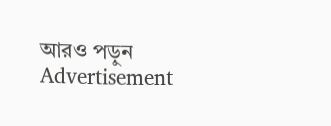আরও পড়ুন
Advertisement